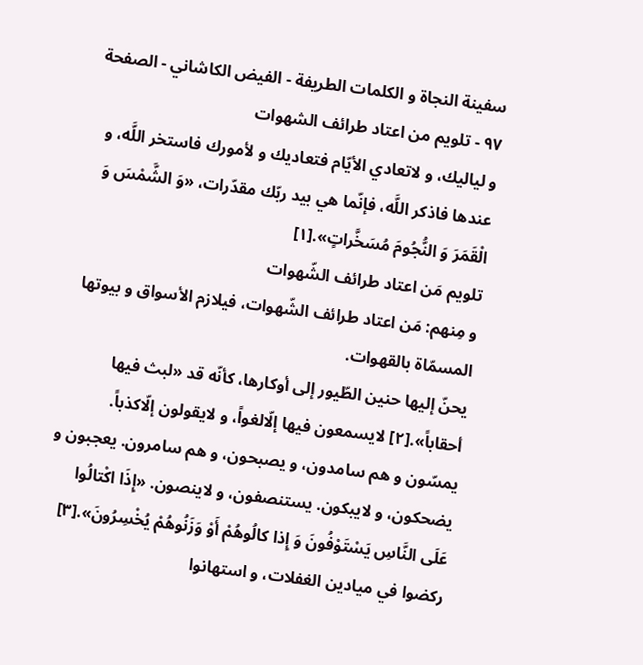سفينة النجاة و الكلمات الطريفة - الفيض الكاشاني - الصفحة ٩٧ - تلويم من اعتاد طرائف الشهوات
و لياليك، و لاتعادي الأيّام فتعاديك و لأمورك فاستخر اللَّه، و عندها فاذكر اللَّه، فإنّما هي بيد ربّك مقدّرات، «وَ الشَّمْسَ وَ الْقَمَرَ وَ النُّجُومَ مُسَخَّراتٍ».[١]
تلويم مَن اعتاد طرائف الشّهوات
و مِنهم: مَن اعتاد طرائف الشّهوات، فيلازم الأسواق و بيوتها المسمّاة بالقهوات.
يحنّ إليها حنين الطّيور إلى أوكارها، كأنّه قد «لبث فيها أحقاباً».[٢] لايسمعون فيها إلّالغواً، و لايقولون إلّاكذباً. يمسّون و هم سامدون، و يصبحون، و هم سامرون. يعجبون و يضحكون، و لايبكون. يستنصفون، و لاينصون. «إِذَا اكْتالُوا عَلَى النَّاسِ يَسْتَوْفُونَ وَ إِذا كالُوهُمْ أَوْ وَزَنُوهُمْ يُخْسِرُونَ».[٣] ركضوا في ميادين الغفلات، و استهانوا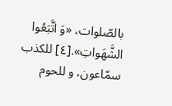بالصّلوات، «وَ اتَّبَعُوا الشَّهَواتِ».[٤] للكذب سمّاعون، و للحوم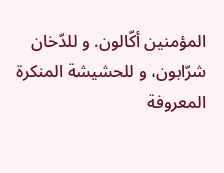المؤمنين أكّالون. و للدّخان شرّابون، و للحشيشة المنكرة المعروفة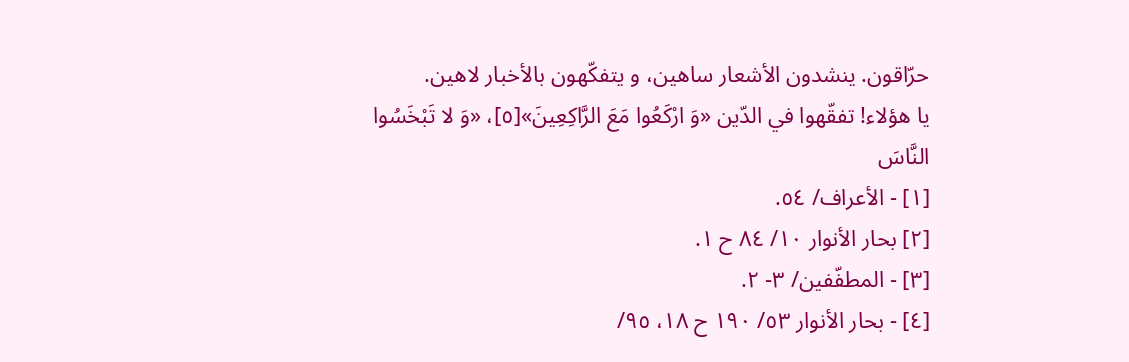حرّاقون. ينشدون الأشعار ساهين، و يتفكّهون بالأخبار لاهين.
يا هؤلاء! تفقّهوا في الدّين «وَ ارْكَعُوا مَعَ الرَّاكِعِينَ»[٥]، «وَ لا تَبْخَسُوا النَّاسَ
[١] - الأعراف/ ٥٤.
[٢] بحار الأنوار ١٠/ ٨٤ ح ١.
[٣] - المطفّفين/ ٣- ٢.
[٤] - بحار الأنوار ٥٣/ ١٩٠ ح ١٨، ٩٥/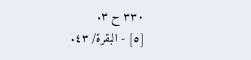٣٣٠ ح ٣.
[٥] - البقرة/ ٤٣.